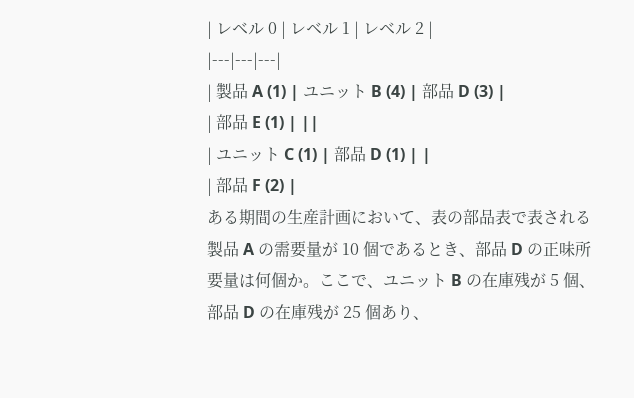| レベル 0 | レベル 1 | レベル 2 |
|---|---|---|
| 製品 A (1) | ユニット B (4) | 部品 D (3) |
| 部品 E (1) | ||
| ユニット C (1) | 部品 D (1) | |
| 部品 F (2) |
ある期間の生産計画において、表の部品表で表される製品 A の需要量が 10 個であるとき、部品 D の正味所要量は何個か。ここで、ユニット B の在庫残が 5 個、部品 D の在庫残が 25 個あり、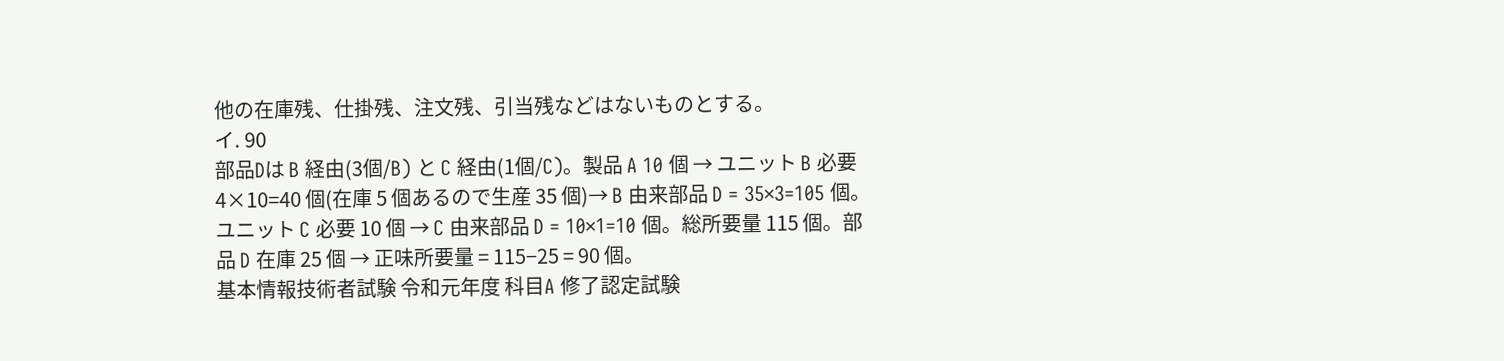他の在庫残、仕掛残、注文残、引当残などはないものとする。
イ. 90
部品Dは B 経由(3個/B) と C 経由(1個/C)。製品 A 10 個 → ユニット B 必要 4×10=40 個(在庫 5 個あるので生産 35 個)→ B 由来部品 D = 35×3=105 個。ユニット C 必要 10 個 → C 由来部品 D = 10×1=10 個。総所要量 115 個。部品 D 在庫 25 個 → 正味所要量 = 115−25 = 90 個。
基本情報技術者試験 令和元年度 科目A 修了認定試験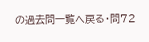の過去問一覧へ戻る・問72